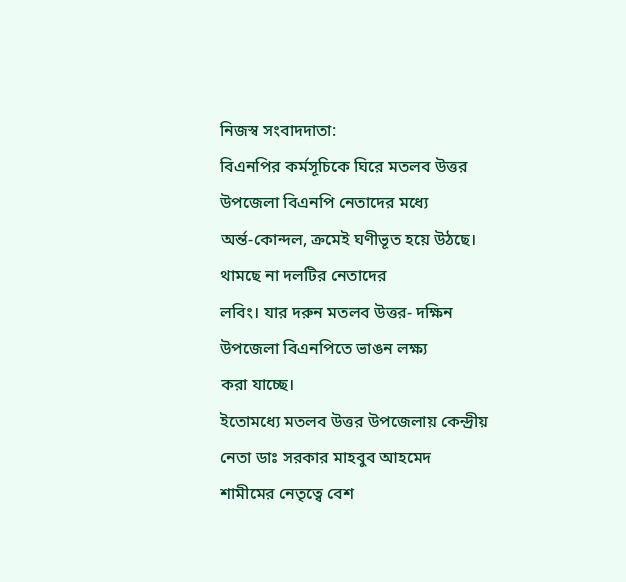নিজস্ব সংবাদদাতা:
বিএনপির কর্মসূচিকে ঘিরে মতলব উত্তর উপজেলা বিএনপি নেতাদের মধ্যে
অর্ন্ত-কোন্দল, ক্রমেই ঘণীভূত হয়ে উঠছে। থামছে না দলটির নেতাদের
লবিং। যার দরুন মতলব উত্তর- দক্ষিন উপজেলা বিএনপিতে ভাঙন লক্ষ্য
করা যাচ্ছে।
ইতোমধ্যে মতলব উত্তর উপজেলায় কেন্দ্রীয় নেতা ডাঃ সরকার মাহবুব আহমেদ
শামীমের নেতৃত্বে বেশ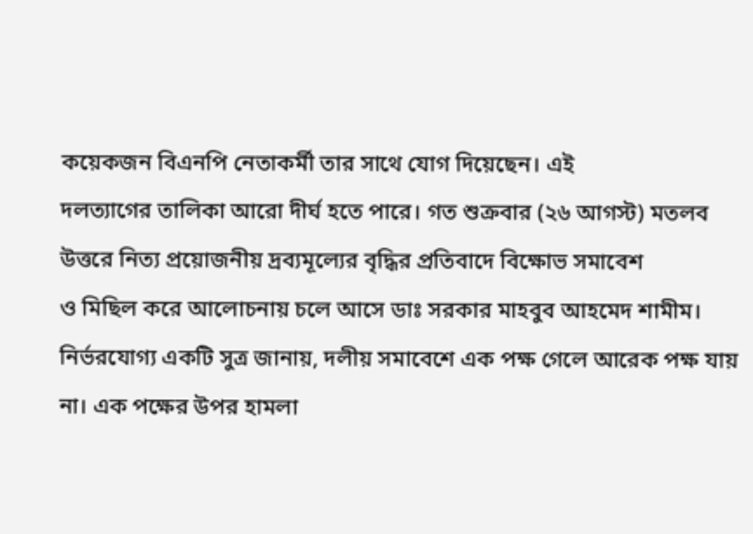কয়েকজন বিএনপি নেতাকর্মী তার সাথে যোগ দিয়েছেন। এই
দলত্যাগের তালিকা আরো দীর্ঘ হতে পারে। গত শুক্রবার (২৬ আগস্ট) মতলব
উত্তরে নিত্য প্রয়োজনীয় দ্রব্যমূল্যের বৃদ্ধির প্রতিবাদে বিক্ষোভ সমাবেশ
ও মিছিল করে আলোচনায় চলে আসে ডাঃ সরকার মাহবুব আহমেদ শামীম।
নির্ভরযোগ্য একটি সুত্র জানায়, দলীয় সমাবেশে এক পক্ষ গেলে আরেক পক্ষ যায়
না। এক পক্ষের উপর হামলা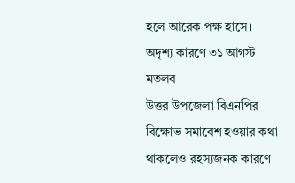হলে আরেক পক্ষ হাসে। অদৃশ্য কারণে ৩১ আগস্ট মতলব
উত্তর উপজেলা বিএনপির বিক্ষোভ সমাবেশ হওয়ার কথা থাকলেও রহস্যজনক কারণে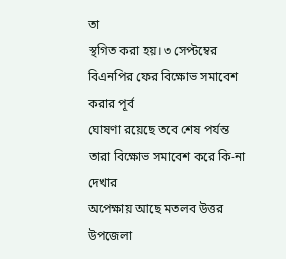তা
স্থগিত করা হয়। ৩ সেপ্টম্বের বিএনপির ফের বিক্ষোভ সমাবেশ করার পূর্ব
ঘোষণা রয়েছে তবে শেষ পর্যন্ত তারা বিক্ষোভ সমাবেশ করে কি-না দেখার
অপেক্ষায় আছে মতলব উত্তর উপজেলা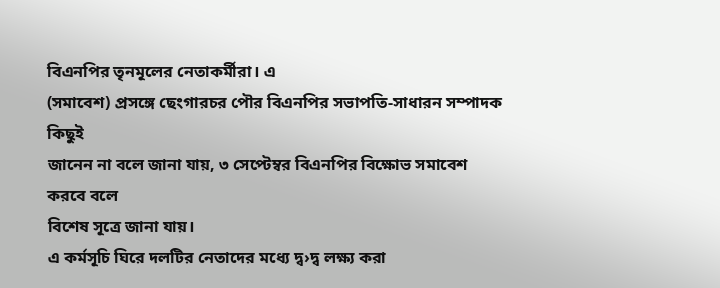বিএনপির তৃনমূলের নেতাকর্মীরা। এ
(সমাবেশ) প্রসঙ্গে ছেংগারচর পৌর বিএনপির সভাপতি-সাধারন সম্পাদক কিছুই
জানেন না বলে জানা যায়, ৩ সেপ্টেম্বর বিএনপির বিক্ষোভ সমাবেশ করবে বলে
বিশেষ সূত্রে জানা যায়।
এ কর্মসূচি ঘিরে দলটির নেতাদের মধ্যে দ্ব›দ্ব লক্ষ্য করা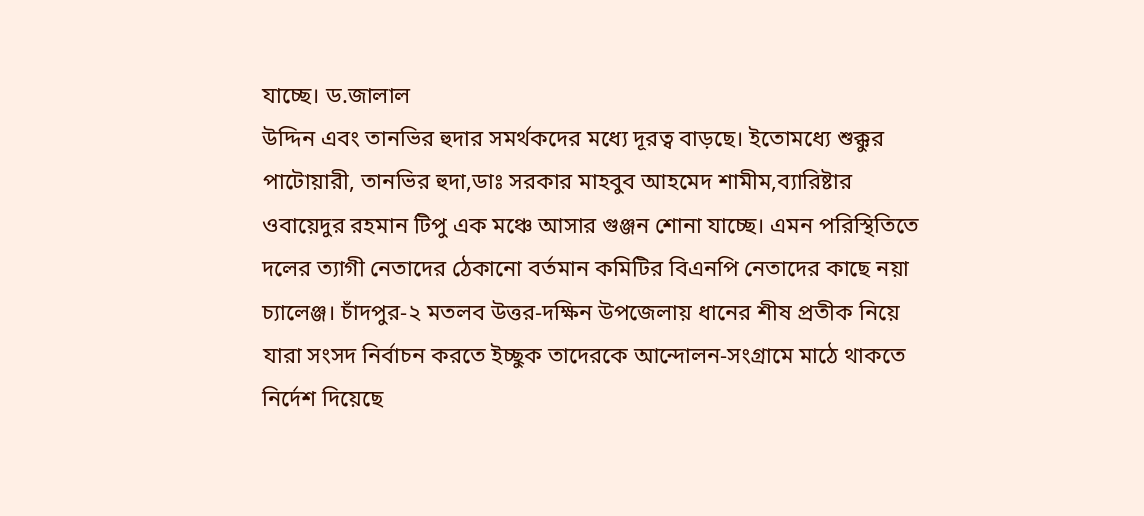যাচ্ছে। ড.জালাল
উদ্দিন এবং তানভির হুদার সমর্থকদের মধ্যে দূরত্ব বাড়ছে। ইতোমধ্যে শুক্কুর
পাটোয়ারী, তানভির হুদা,ডাঃ সরকার মাহবুব আহমেদ শামীম,ব্যারিষ্টার
ওবায়েদুর রহমান টিপু এক মঞ্চে আসার গুঞ্জন শোনা যাচ্ছে। এমন পরিস্থিতিতে
দলের ত্যাগী নেতাদের ঠেকানো বর্তমান কমিটির বিএনপি নেতাদের কাছে নয়া
চ্যালেঞ্জ। চাঁদপুর-২ মতলব উত্তর-দক্ষিন উপজেলায় ধানের শীষ প্রতীক নিয়ে
যারা সংসদ নির্বাচন করতে ইচ্ছুক তাদেরকে আন্দোলন-সংগ্রামে মাঠে থাকতে
নির্দেশ দিয়েছে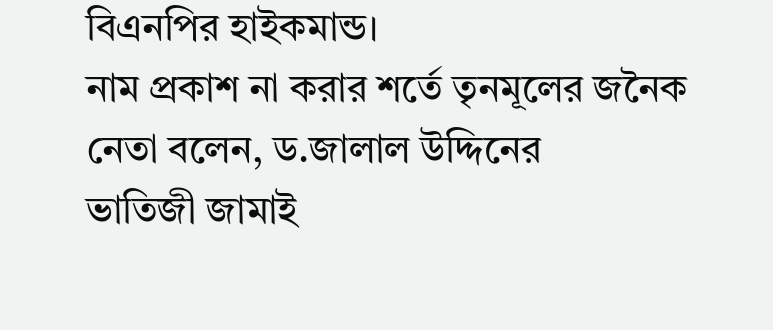বিএনপির হাইকমান্ড।
নাম প্রকাশ না করার শর্তে তৃনমূলের জনৈক নেতা বলেন, ড.জালাল উদ্দিনের
ভাতিজী জামাই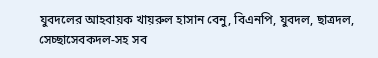যুবদলের আহবায়ক খায়রুল হাসান বেনু, বিএনপি, যুবদল, ছাত্রদল,
সেচ্ছাসেবকদল-সহ সব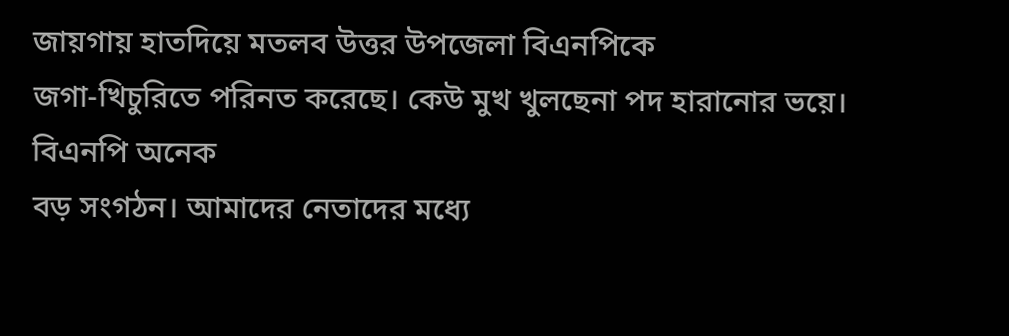জায়গায় হাতদিয়ে মতলব উত্তর উপজেলা বিএনপিকে
জগা-খিচুরিতে পরিনত করেছে। কেউ মুখ খুলছেনা পদ হারানোর ভয়ে। বিএনপি অনেক
বড় সংগঠন। আমাদের নেতাদের মধ্যে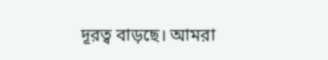দূরত্ব বাড়ছে। আমরা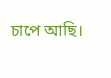চাপে আছি।